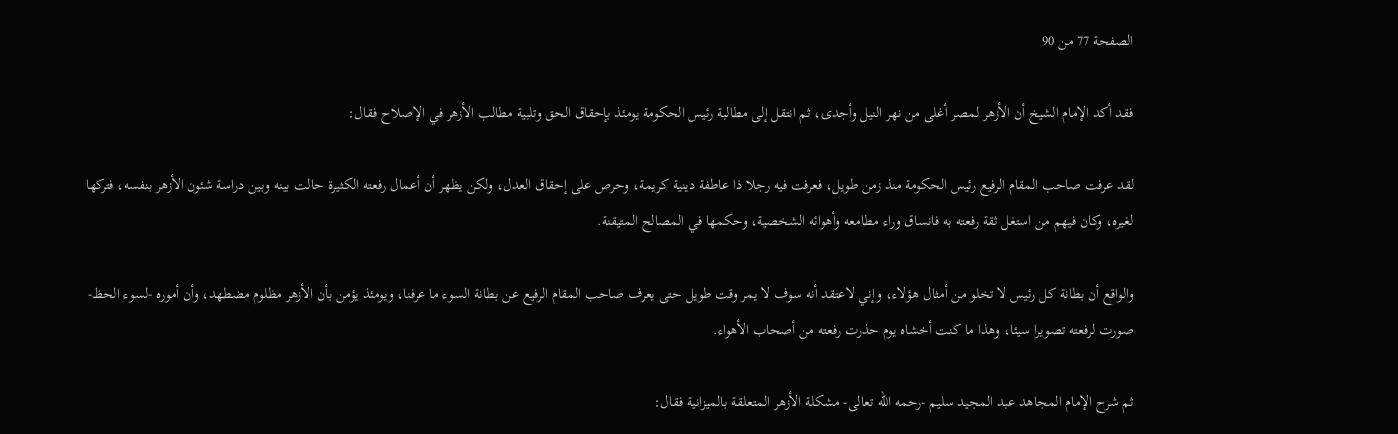الصفحة 77 من 90

فقد أكد الإمام الشيخ أن الأزهر لمصر أغلى من نهر النيل وأجدى، ثم انتقل إلى مطالبة رئيس الحكومة يومئذ بإحقاق الحق وتلبية مطالب الأزهر في الإصلاح فقال:

لقد عرفت صاحب المقام الرفيع رئيس الحكومة منذ زمن طويل، فعرفت فيه رجلا ذا عاطفة دينية كريمة، وحرص على إحقاق العدل، ولكن يظهر أن أعمال رفعته الكثيرة حالت بينه وبين دراسة شئون الأزهر بنفسه، فتركها لغيره، وكان فيهم من استغل ثقة رفعته به فانساق وراء مطامعه وأهوائه الشخصية، وحكمها في المصالح المتيقنة.

والواقع أن بطانة كل رئيس لا تخلو من أمثال هؤلاء، وإني لاعتقد أنه سوف لا يمر وقت طويل حتى يعرف صاحب المقام الرفيع عن بطانة السوء ما عرفنا، ويومئذ يؤمن بأن الأزهر مظلوم مضطهد، وأن أموره -لسوء الحظ- صورت لرفعته تصويرا سيئا، وهذا ما كنت أخشاه يوم حذرت رفعته من أصحاب الأهواء.

ثم شرح الإمام المجاهد عبد المجيد سليم -رحمه الله تعالى- مشكلة الأزهر المتعلقة بالميزانية فقال: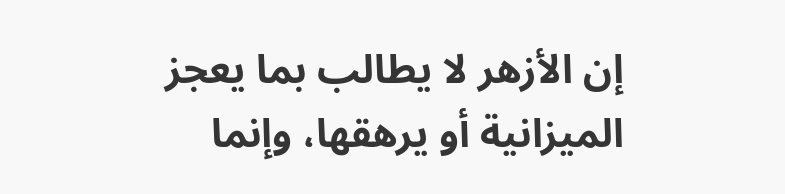إن الأزهر لا يطالب بما يعجز الميزانية أو يرهقها، وإنما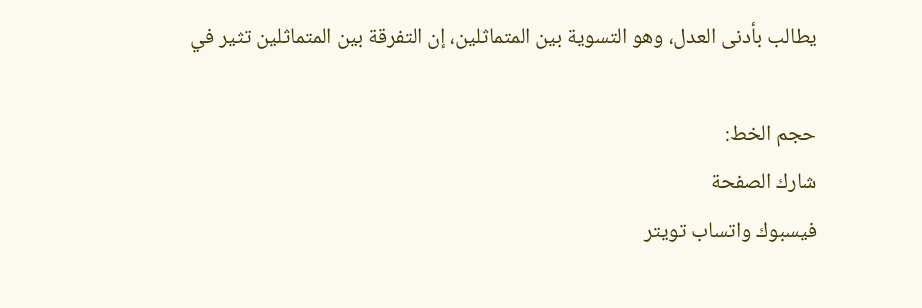يطالب بأدنى العدل، وهو التسوية بين المتماثلين، إن التفرقة بين المتماثلين تثير في

حجم الخط:
شارك الصفحة
فيسبوك واتساب تويتر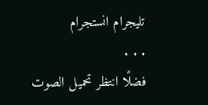تليجرام انستجرام
. . .
فضلًا انتظر تحميل الصوت